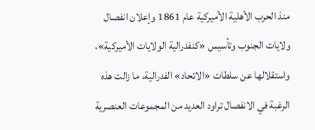منذ الحرب الأهلية الأميركية عام 1861 وإعلان انفصال ولايات الجنوب وتأسيس «كنفدرالية الولايات الأميركية»، واستقلالها عن سلطات «الاتحاد» الفدرالية، ما زالت هذه الرغبة في الانفصال تراود العديد من المجموعات العنصرية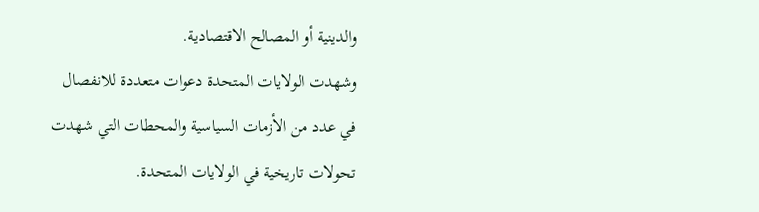والدينية أو المصالح الاقتصادية.
وشهدت الولايات المتحدة دعوات متعددة للانفصال في عدد من الأزمات السياسية والمحطات التي شهدت تحولات تاريخية في الولايات المتحدة.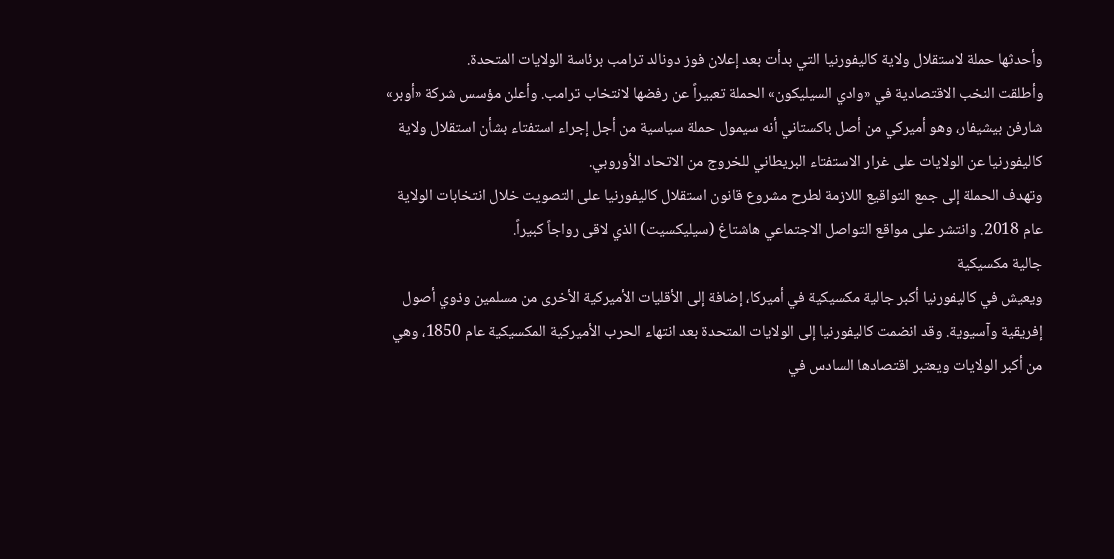وأحدثها حملة لاستقلال ولاية كاليفورنيا التي بدأت بعد إعلان فوز دونالد ترامب برئاسة الولايات المتحدة.
وأطلقت النخب الاقتصادية في «وادي السيليكون» الحملة تعبيراً عن رفضها لانتخاب ترامب. وأعلن مؤسس شركة «أوبر» شارفن بيشيفار، وهو أميركي من أصل باكستاني أنه سيمول حملة سياسية من أجل إجراء استفتاء بشأن استقلال ولاية كاليفورنيا عن الولايات على غرار الاستفتاء البريطاني للخروج من الاتحاد الأوروبي.
وتهدف الحملة إلى جمع التواقيع اللازمة لطرح مشروع قانون استقلال كاليفورنيا على التصويت خلال انتخابات الولاية عام 2018. وانتشر على مواقع التواصل الاجتماعي هاشتاغ (سيليكسيت) الذي لاقى رواجاً كبيراً.
جالية مكسيكية
ويعيش في كاليفورنيا أكبر جالية مكسيكية في أميركا، إضافة إلى الأقليات الأميركية الأخرى من مسلمين وذوي أصول إفريقية وآسيوية. وقد انضمت كاليفورنيا إلى الولايات المتحدة بعد انتهاء الحرب الأميركية المكسيكية عام 1850، وهي من أكبر الولايات ويعتبر اقتصادها السادس في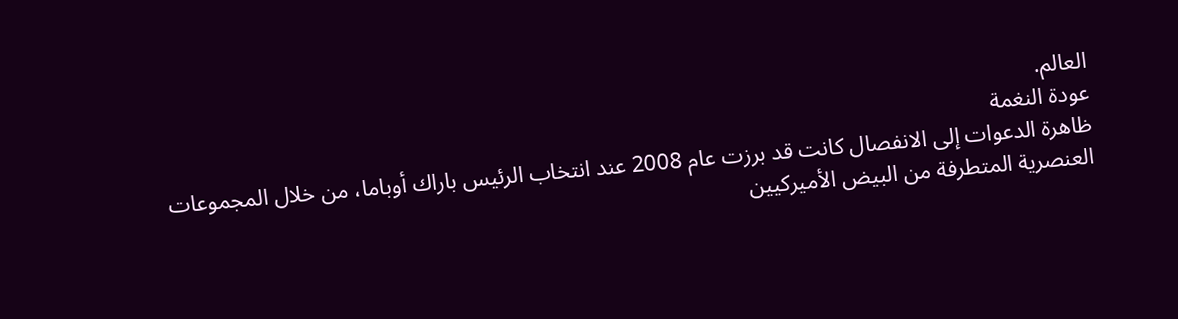العالم.
عودة النغمة
ظاهرة الدعوات إلى الانفصال كانت قد برزت عام 2008 عند انتخاب الرئيس باراك أوباما، من خلال المجموعات العنصرية المتطرفة من البيض الأميركيين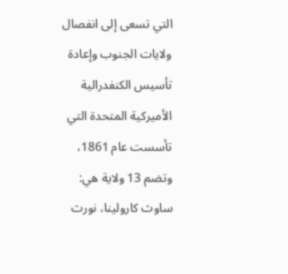التي تسعى إلى انفصال ولايات الجنوب وإعادة تأسيس الكنفدرالية الأميركية المتحدة التي تأسست عام 1861، وتضم 13 ولاية هي: ساوث كارولينا، نورث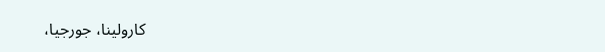كارولينا، جورجيا،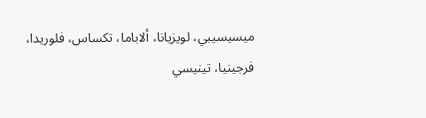ميسيسيبي، لويزيانا، ألاباما، تكساس، فلوريدا، فرجينيا، تينيسي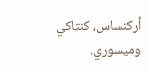أركنساس، كنتاكي وميسوري.